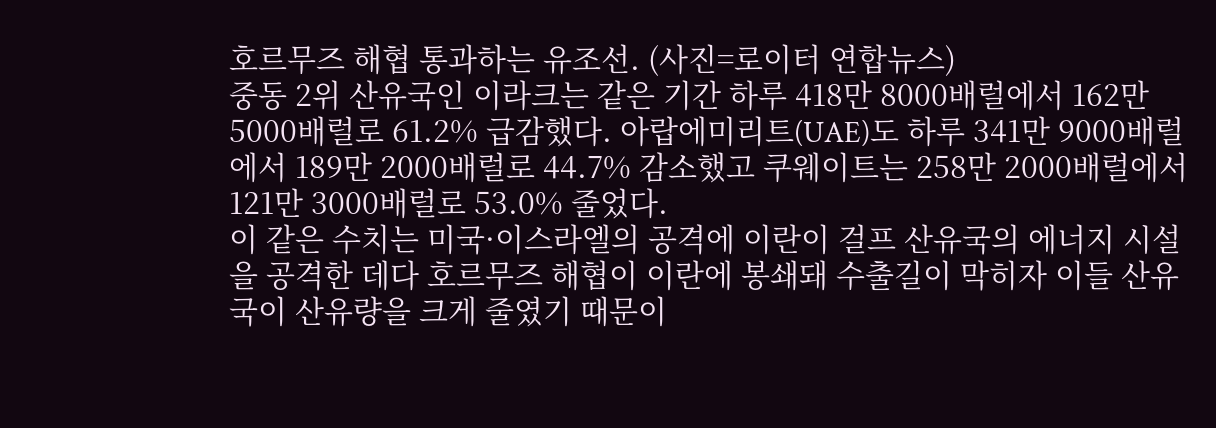호르무즈 해협 통과하는 유조선. (사진=로이터 연합뉴스)
중동 2위 산유국인 이라크는 같은 기간 하루 418만 8000배럴에서 162만 5000배럴로 61.2% 급감했다. 아랍에미리트(UAE)도 하루 341만 9000배럴에서 189만 2000배럴로 44.7% 감소했고 쿠웨이트는 258만 2000배럴에서 121만 3000배럴로 53.0% 줄었다.
이 같은 수치는 미국·이스라엘의 공격에 이란이 걸프 산유국의 에너지 시설을 공격한 데다 호르무즈 해협이 이란에 봉쇄돼 수출길이 막히자 이들 산유국이 산유량을 크게 줄였기 때문이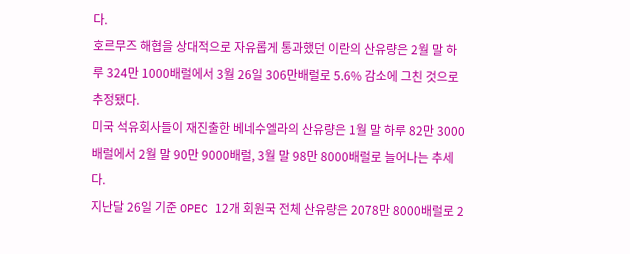다.
호르무즈 해협을 상대적으로 자유롭게 통과했던 이란의 산유량은 2월 말 하루 324만 1000배럴에서 3월 26일 306만배럴로 5.6% 감소에 그친 것으로 추정됐다.
미국 석유회사들이 재진출한 베네수엘라의 산유량은 1월 말 하루 82만 3000배럴에서 2월 말 90만 9000배럴, 3월 말 98만 8000배럴로 늘어나는 추세다.
지난달 26일 기준 OPEC 12개 회원국 전체 산유량은 2078만 8000배럴로 2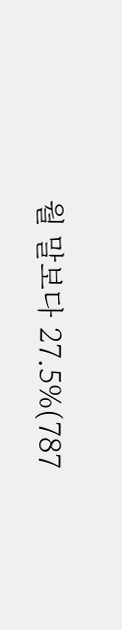월 말보다 27.5%(787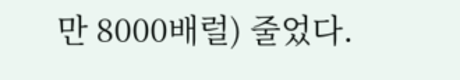만 8000배럴) 줄었다.